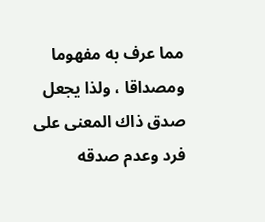مما عرف به مفهوما ومصداقا ، ولذا يجعل صدق ذاك المعنى على فرد وعدم صدقه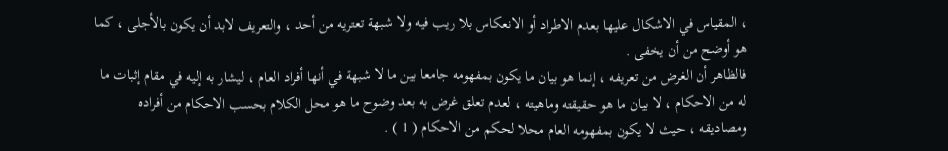، المقياس في الاشكال عليها بعدم الاطراد أو الانعكاس بلا ريب فيه ولا شبهة تعتريه من أحد ، والتعريف لابد أن يكون بالأجلى ، كما هو أوضح من أن يخفى .
فالظاهر أن الغرض من تعريفه ، إنما هو بيان ما يكون بمفهومه جامعا بين ما لا شبهة في أنها أفراد العام ، ليشار به إليه في مقام إثبات ما له من الاحكام ، لا بيان ما هو حقيقته وماهيته ، لعدم تعلق غرض به بعد وضوح ما هو محل الكلام بحسب الاحكام من أفراده ومصاديقه ، حيث لا يكون بمفهومه العام محلا لحكم من الاحكام ( 1 ) .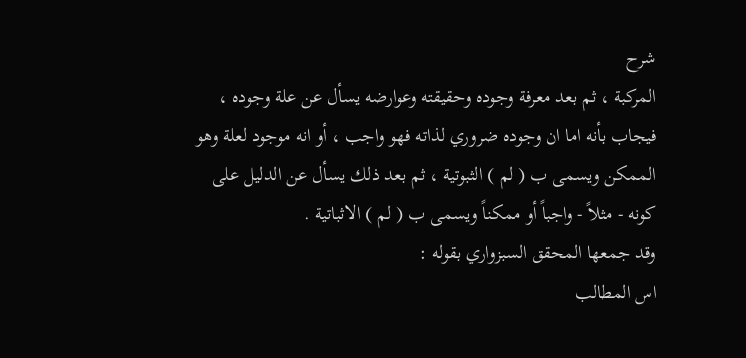شرح
المركبة ، ثم بعد معرفة وجوده وحقيقته وعوارضه يسأل عن علة وجوده ، فيجاب بأنه اما ان وجوده ضروري لذاته فهو واجب ، أو انه موجود لعلة وهو الممكن ويسمى ب ( لم ) الثبوتية ، ثم بعد ذلك يسأل عن الدليل على كونه - مثلاً - واجباً أو ممكناً ويسمى ب ( لم ) الاثباتية .
وقد جمعها المحقق السبزواري بقوله :
اس المطالب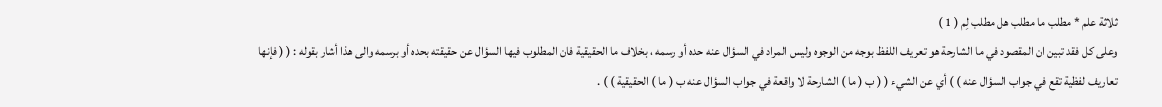ثلاثة علم * مطلب ما مطلب هل مطلب لِم ( 1 )
وعلى كل فقد تبين ان المقصود في ما الشارحة هو تعريف اللفظ بوجه من الوجوه وليس المراد في السؤال عنه حده أو رسمه ، بخلاف ما الحقيقية فان المطلوب فيها السؤال عن حقيقته بحده أو برسمه والى هذا أشار بقوله : ( ( فإنها تعاريف لفظية تقع في جواب السؤال عنه ) ) أي عن الشيء ( ( ب ( ما ) الشارحة لا واقعة في جواب السؤال عنه ب ( ما ) الحقيقية ) ) .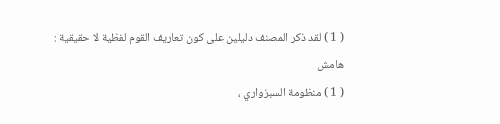( 1 ) لقد ذكر المصنف دليلين على كون تعاريف القوم لفظية لا حقيقية :
هامش
( 1 ) منظومة السبزواري ،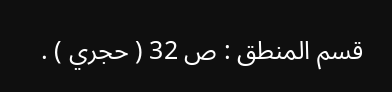قسم المنطق : ص 32 ( حجري ) .